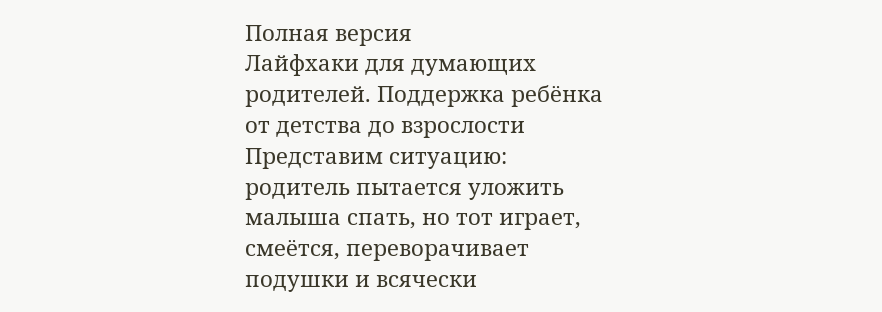Полная версия
Лайфхаки для думающих родителей. Поддержка ребёнка от детства до взрослости
Представим ситуацию: родитель пытается уложить малыша спать, но тот играет, смеётся, переворачивает подушки и всячески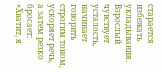старается избежать укладывания. Взрослый чувствует усталость, начинает говорить строгим тоном, ускоряет речь, а затем резко бросает: «Хватит, я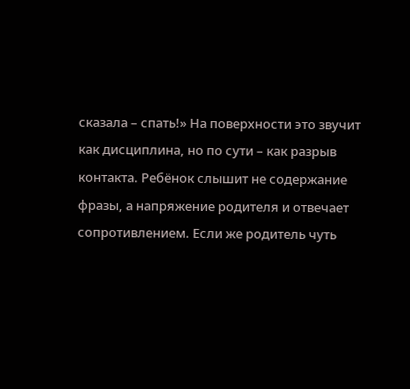сказала – спать!» На поверхности это звучит как дисциплина, но по сути – как разрыв контакта. Ребёнок слышит не содержание фразы, а напряжение родителя и отвечает сопротивлением. Если же родитель чуть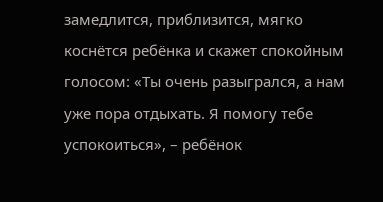замедлится, приблизится, мягко коснётся ребёнка и скажет спокойным голосом: «Ты очень разыгрался, а нам уже пора отдыхать. Я помогу тебе успокоиться», – ребёнок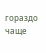гораздо чаще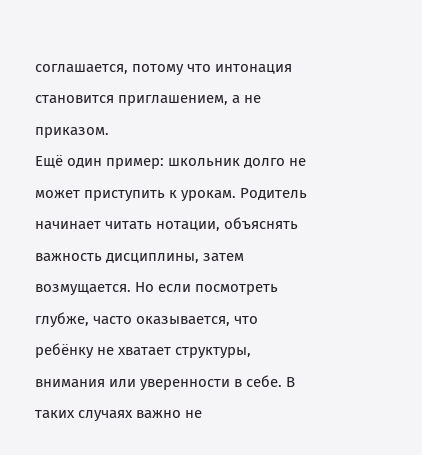соглашается, потому что интонация становится приглашением, а не приказом.
Ещё один пример: школьник долго не может приступить к урокам. Родитель начинает читать нотации, объяснять важность дисциплины, затем возмущается. Но если посмотреть глубже, часто оказывается, что ребёнку не хватает структуры, внимания или уверенности в себе. В таких случаях важно не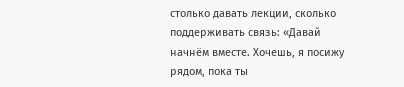столько давать лекции, сколько поддерживать связь: «Давай начнём вместе. Хочешь, я посижу рядом, пока ты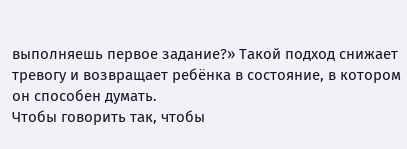выполняешь первое задание?» Такой подход снижает тревогу и возвращает ребёнка в состояние, в котором он способен думать.
Чтобы говорить так, чтобы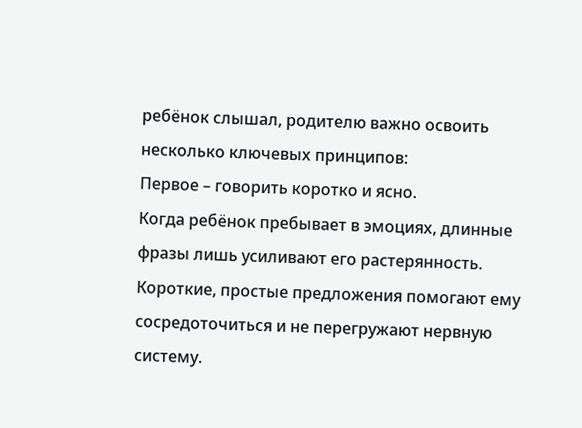ребёнок слышал, родителю важно освоить несколько ключевых принципов:
Первое – говорить коротко и ясно.
Когда ребёнок пребывает в эмоциях, длинные фразы лишь усиливают его растерянность. Короткие, простые предложения помогают ему сосредоточиться и не перегружают нервную систему.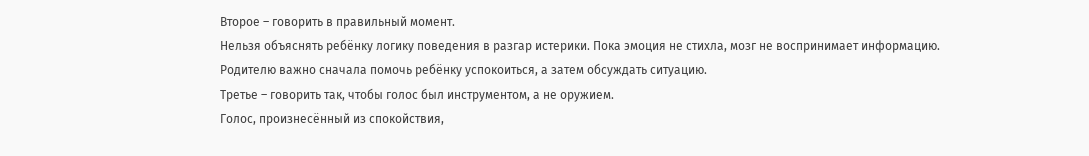Второе – говорить в правильный момент.
Нельзя объяснять ребёнку логику поведения в разгар истерики. Пока эмоция не стихла, мозг не воспринимает информацию. Родителю важно сначала помочь ребёнку успокоиться, а затем обсуждать ситуацию.
Третье – говорить так, чтобы голос был инструментом, а не оружием.
Голос, произнесённый из спокойствия,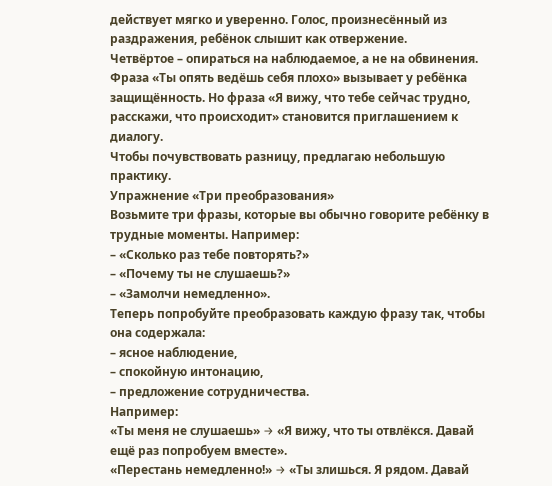действует мягко и уверенно. Голос, произнесённый из раздражения, ребёнок слышит как отвержение.
Четвёртое – опираться на наблюдаемое, а не на обвинения.
Фраза «Ты опять ведёшь себя плохо» вызывает у ребёнка защищённость. Но фраза «Я вижу, что тебе сейчас трудно, расскажи, что происходит» становится приглашением к диалогу.
Чтобы почувствовать разницу, предлагаю небольшую практику.
Упражнение «Три преобразования»
Возьмите три фразы, которые вы обычно говорите ребёнку в трудные моменты. Например:
– «Сколько раз тебе повторять?»
– «Почему ты не слушаешь?»
– «Замолчи немедленно».
Теперь попробуйте преобразовать каждую фразу так, чтобы она содержала:
– ясное наблюдение,
– спокойную интонацию,
– предложение сотрудничества.
Например:
«Ты меня не слушаешь» → «Я вижу, что ты отвлёкся. Давай ещё раз попробуем вместе».
«Перестань немедленно!» → «Ты злишься. Я рядом. Давай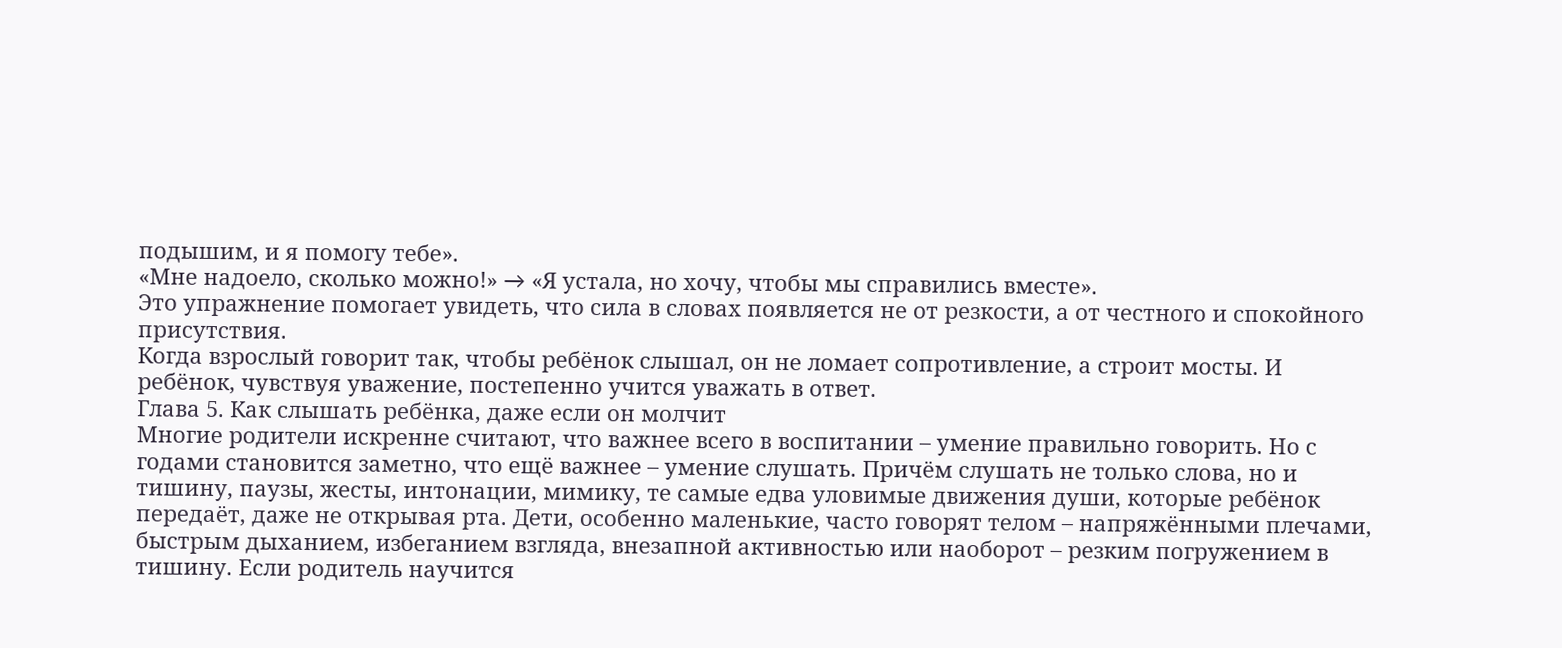подышим, и я помогу тебе».
«Мне надоело, сколько можно!» → «Я устала, но хочу, чтобы мы справились вместе».
Это упражнение помогает увидеть, что сила в словах появляется не от резкости, а от честного и спокойного присутствия.
Когда взрослый говорит так, чтобы ребёнок слышал, он не ломает сопротивление, а строит мосты. И ребёнок, чувствуя уважение, постепенно учится уважать в ответ.
Глава 5. Как слышать ребёнка, даже если он молчит
Многие родители искренне считают, что важнее всего в воспитании – умение правильно говорить. Но с годами становится заметно, что ещё важнее – умение слушать. Причём слушать не только слова, но и тишину, паузы, жесты, интонации, мимику, те самые едва уловимые движения души, которые ребёнок передаёт, даже не открывая рта. Дети, особенно маленькие, часто говорят телом – напряжёнными плечами, быстрым дыханием, избеганием взгляда, внезапной активностью или наоборот – резким погружением в тишину. Если родитель научится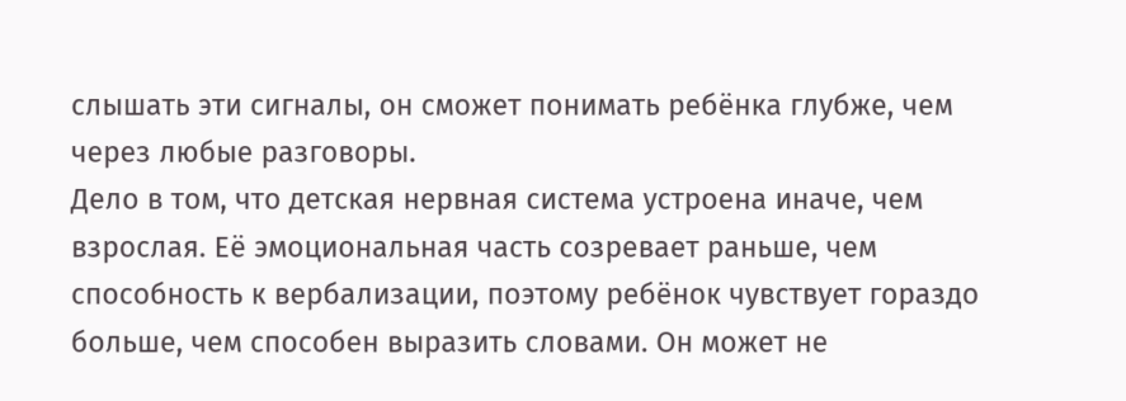слышать эти сигналы, он сможет понимать ребёнка глубже, чем через любые разговоры.
Дело в том, что детская нервная система устроена иначе, чем взрослая. Её эмоциональная часть созревает раньше, чем способность к вербализации, поэтому ребёнок чувствует гораздо больше, чем способен выразить словами. Он может не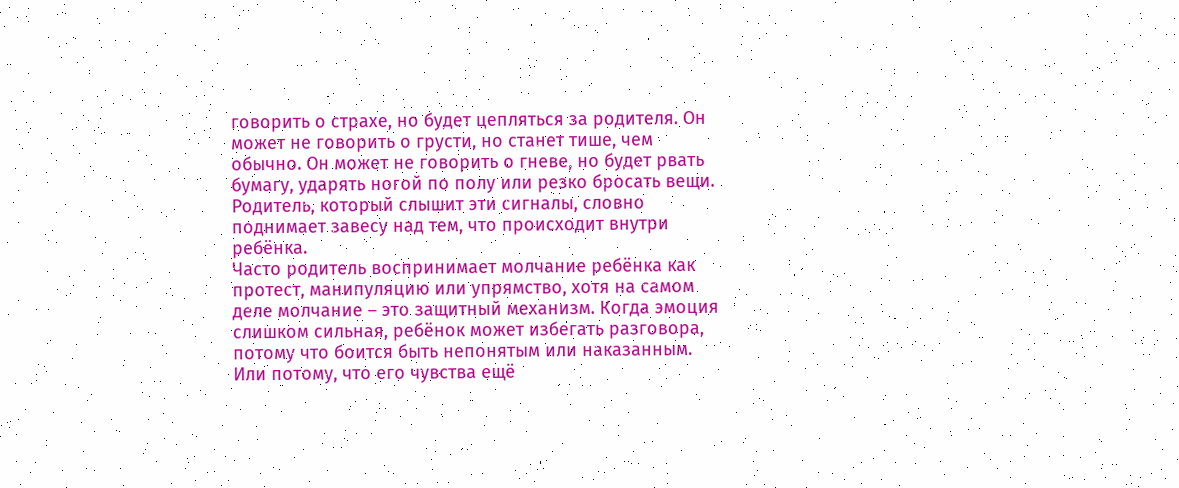говорить о страхе, но будет цепляться за родителя. Он может не говорить о грусти, но станет тише, чем обычно. Он может не говорить о гневе, но будет рвать бумагу, ударять ногой по полу или резко бросать вещи. Родитель, который слышит эти сигналы, словно поднимает завесу над тем, что происходит внутри ребёнка.
Часто родитель воспринимает молчание ребёнка как протест, манипуляцию или упрямство, хотя на самом деле молчание – это защитный механизм. Когда эмоция слишком сильная, ребёнок может избегать разговора, потому что боится быть непонятым или наказанным. Или потому, что его чувства ещё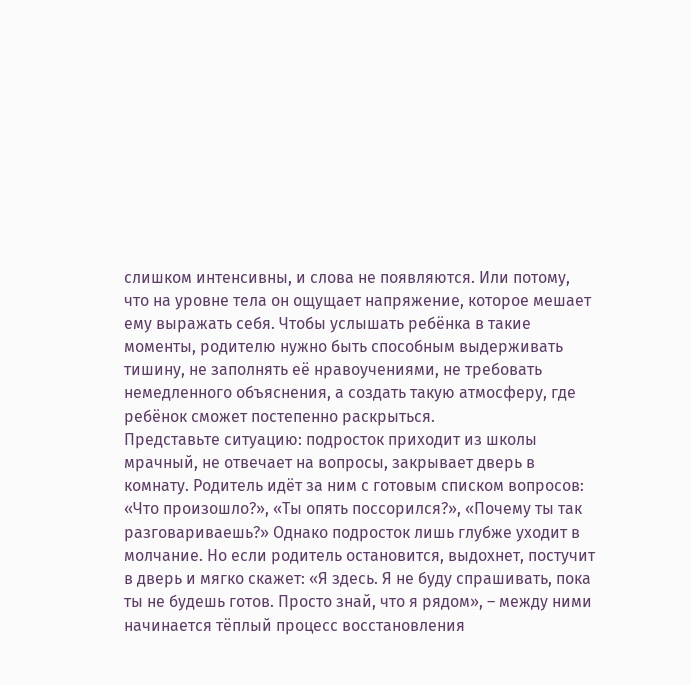слишком интенсивны, и слова не появляются. Или потому, что на уровне тела он ощущает напряжение, которое мешает ему выражать себя. Чтобы услышать ребёнка в такие моменты, родителю нужно быть способным выдерживать тишину, не заполнять её нравоучениями, не требовать немедленного объяснения, а создать такую атмосферу, где ребёнок сможет постепенно раскрыться.
Представьте ситуацию: подросток приходит из школы мрачный, не отвечает на вопросы, закрывает дверь в комнату. Родитель идёт за ним с готовым списком вопросов: «Что произошло?», «Ты опять поссорился?», «Почему ты так разговариваешь?» Однако подросток лишь глубже уходит в молчание. Но если родитель остановится, выдохнет, постучит в дверь и мягко скажет: «Я здесь. Я не буду спрашивать, пока ты не будешь готов. Просто знай, что я рядом», – между ними начинается тёплый процесс восстановления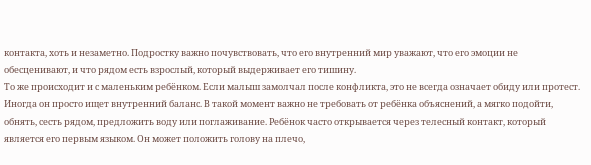контакта, хоть и незаметно. Подростку важно почувствовать, что его внутренний мир уважают, что его эмоции не обесценивают, и что рядом есть взрослый, который выдерживает его тишину.
То же происходит и с маленьким ребёнком. Если малыш замолчал после конфликта, это не всегда означает обиду или протест. Иногда он просто ищет внутренний баланс. В такой момент важно не требовать от ребёнка объяснений, а мягко подойти, обнять, сесть рядом, предложить воду или поглаживание. Ребёнок часто открывается через телесный контакт, который является его первым языком. Он может положить голову на плечо,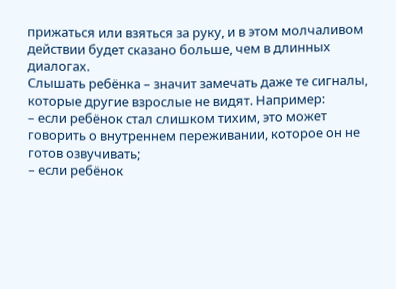прижаться или взяться за руку, и в этом молчаливом действии будет сказано больше, чем в длинных диалогах.
Слышать ребёнка – значит замечать даже те сигналы, которые другие взрослые не видят. Например:
– если ребёнок стал слишком тихим, это может говорить о внутреннем переживании, которое он не готов озвучивать;
– если ребёнок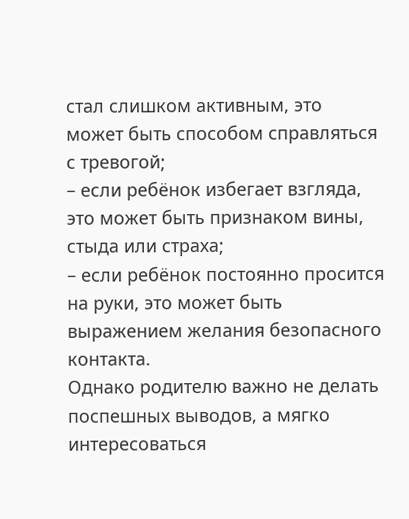стал слишком активным, это может быть способом справляться с тревогой;
– если ребёнок избегает взгляда, это может быть признаком вины, стыда или страха;
– если ребёнок постоянно просится на руки, это может быть выражением желания безопасного контакта.
Однако родителю важно не делать поспешных выводов, а мягко интересоваться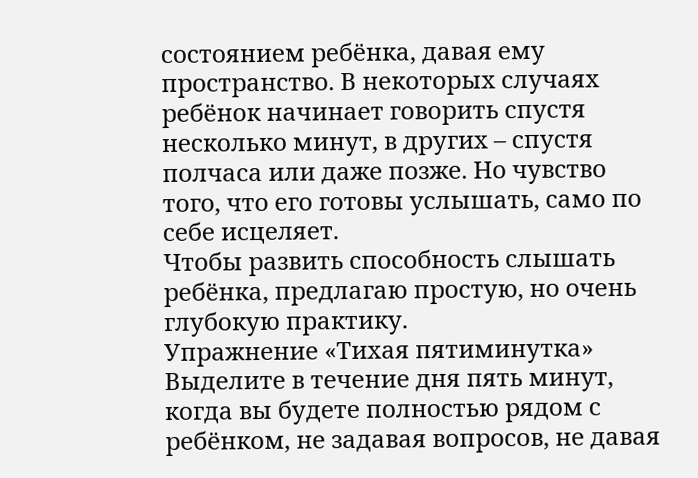состоянием ребёнка, давая ему пространство. В некоторых случаях ребёнок начинает говорить спустя несколько минут, в других – спустя полчаса или даже позже. Но чувство того, что его готовы услышать, само по себе исцеляет.
Чтобы развить способность слышать ребёнка, предлагаю простую, но очень глубокую практику.
Упражнение «Тихая пятиминутка»
Выделите в течение дня пять минут, когда вы будете полностью рядом с ребёнком, не задавая вопросов, не давая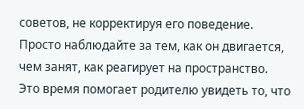советов, не корректируя его поведение. Просто наблюдайте за тем, как он двигается, чем занят, как реагирует на пространство. Это время помогает родителю увидеть то, что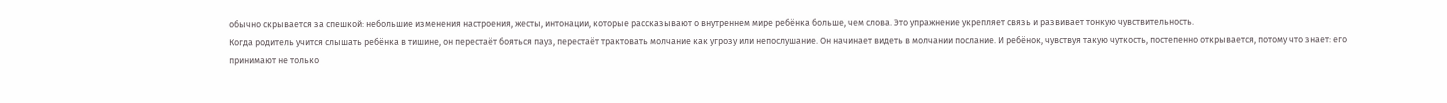обычно скрывается за спешкой: небольшие изменения настроения, жесты, интонации, которые рассказывают о внутреннем мире ребёнка больше, чем слова. Это упражнение укрепляет связь и развивает тонкую чувствительность.
Когда родитель учится слышать ребёнка в тишине, он перестаёт бояться пауз, перестаёт трактовать молчание как угрозу или непослушание. Он начинает видеть в молчании послание. И ребёнок, чувствуя такую чуткость, постепенно открывается, потому что знает: его принимают не только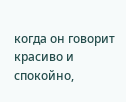когда он говорит красиво и спокойно,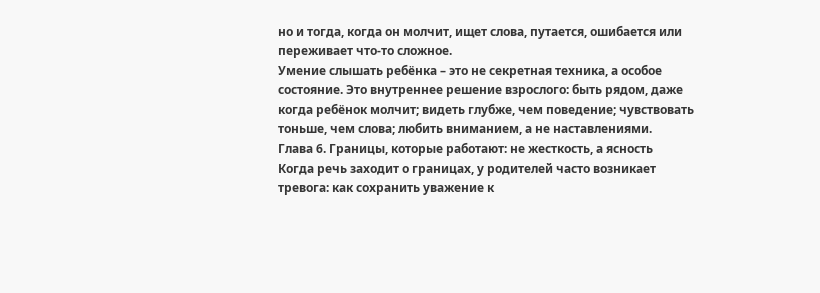но и тогда, когда он молчит, ищет слова, путается, ошибается или переживает что-то сложное.
Умение слышать ребёнка – это не секретная техника, а особое состояние. Это внутреннее решение взрослого: быть рядом, даже когда ребёнок молчит; видеть глубже, чем поведение; чувствовать тоньше, чем слова; любить вниманием, а не наставлениями.
Глава 6. Границы, которые работают: не жесткость, а ясность
Когда речь заходит о границах, у родителей часто возникает тревога: как сохранить уважение к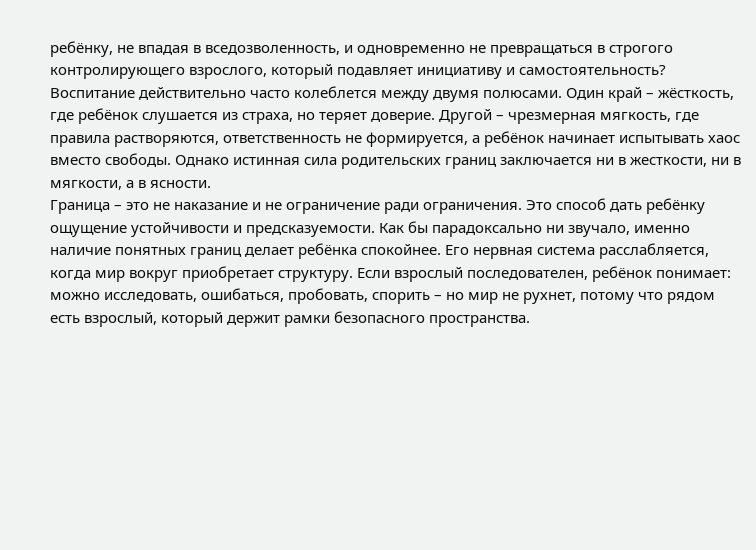ребёнку, не впадая в вседозволенность, и одновременно не превращаться в строгого контролирующего взрослого, который подавляет инициативу и самостоятельность? Воспитание действительно часто колеблется между двумя полюсами. Один край – жёсткость, где ребёнок слушается из страха, но теряет доверие. Другой – чрезмерная мягкость, где правила растворяются, ответственность не формируется, а ребёнок начинает испытывать хаос вместо свободы. Однако истинная сила родительских границ заключается ни в жесткости, ни в мягкости, а в ясности.
Граница – это не наказание и не ограничение ради ограничения. Это способ дать ребёнку ощущение устойчивости и предсказуемости. Как бы парадоксально ни звучало, именно наличие понятных границ делает ребёнка спокойнее. Его нервная система расслабляется, когда мир вокруг приобретает структуру. Если взрослый последователен, ребёнок понимает: можно исследовать, ошибаться, пробовать, спорить – но мир не рухнет, потому что рядом есть взрослый, который держит рамки безопасного пространства.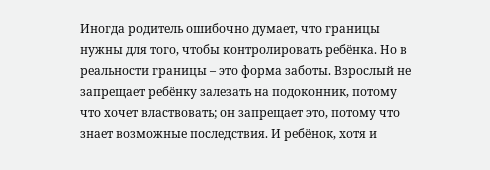Иногда родитель ошибочно думает, что границы нужны для того, чтобы контролировать ребёнка. Но в реальности границы – это форма заботы. Взрослый не запрещает ребёнку залезать на подоконник, потому что хочет властвовать; он запрещает это, потому что знает возможные последствия. И ребёнок, хотя и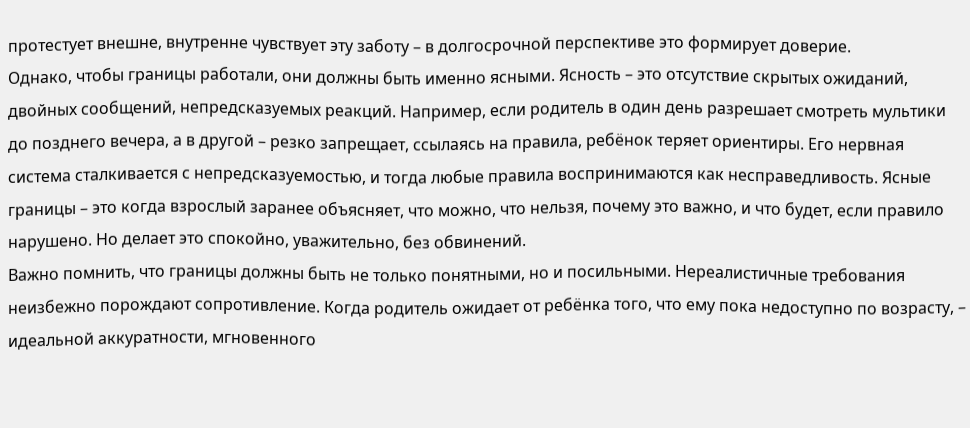протестует внешне, внутренне чувствует эту заботу – в долгосрочной перспективе это формирует доверие.
Однако, чтобы границы работали, они должны быть именно ясными. Ясность – это отсутствие скрытых ожиданий, двойных сообщений, непредсказуемых реакций. Например, если родитель в один день разрешает смотреть мультики до позднего вечера, а в другой – резко запрещает, ссылаясь на правила, ребёнок теряет ориентиры. Его нервная система сталкивается с непредсказуемостью, и тогда любые правила воспринимаются как несправедливость. Ясные границы – это когда взрослый заранее объясняет, что можно, что нельзя, почему это важно, и что будет, если правило нарушено. Но делает это спокойно, уважительно, без обвинений.
Важно помнить, что границы должны быть не только понятными, но и посильными. Нереалистичные требования неизбежно порождают сопротивление. Когда родитель ожидает от ребёнка того, что ему пока недоступно по возрасту, – идеальной аккуратности, мгновенного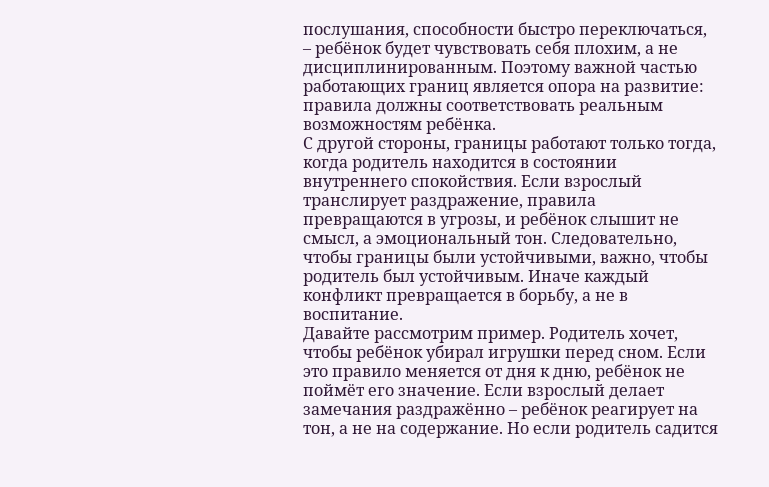послушания, способности быстро переключаться, – ребёнок будет чувствовать себя плохим, а не дисциплинированным. Поэтому важной частью работающих границ является опора на развитие: правила должны соответствовать реальным возможностям ребёнка.
С другой стороны, границы работают только тогда, когда родитель находится в состоянии внутреннего спокойствия. Если взрослый транслирует раздражение, правила превращаются в угрозы, и ребёнок слышит не смысл, а эмоциональный тон. Следовательно, чтобы границы были устойчивыми, важно, чтобы родитель был устойчивым. Иначе каждый конфликт превращается в борьбу, а не в воспитание.
Давайте рассмотрим пример. Родитель хочет, чтобы ребёнок убирал игрушки перед сном. Если это правило меняется от дня к дню, ребёнок не поймёт его значение. Если взрослый делает замечания раздражённо – ребёнок реагирует на тон, а не на содержание. Но если родитель садится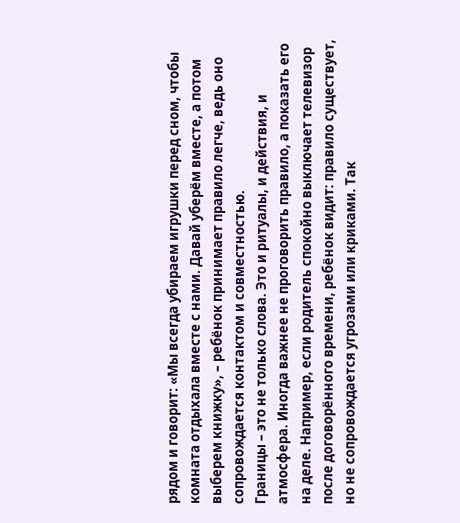рядом и говорит: «Мы всегда убираем игрушки перед сном, чтобы комната отдыхала вместе с нами. Давай уберём вместе, а потом выберем книжку», – ребёнок принимает правило легче, ведь оно сопровождается контактом и совместностью.
Границы – это не только слова. Это и ритуалы, и действия, и атмосфера. Иногда важнее не проговорить правило, а показать его на деле. Например, если родитель спокойно выключает телевизор после договорённого времени, ребёнок видит: правило существует, но не сопровождается угрозами или криками. Так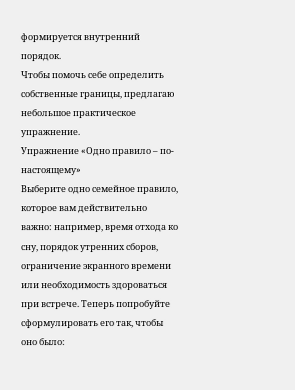формируется внутренний порядок.
Чтобы помочь себе определить собственные границы, предлагаю небольшое практическое упражнение.
Упражнение «Одно правило – по-настоящему»
Выберите одно семейное правило, которое вам действительно важно: например, время отхода ко сну, порядок утренних сборов, ограничение экранного времени или необходимость здороваться при встрече. Теперь попробуйте сформулировать его так, чтобы оно было: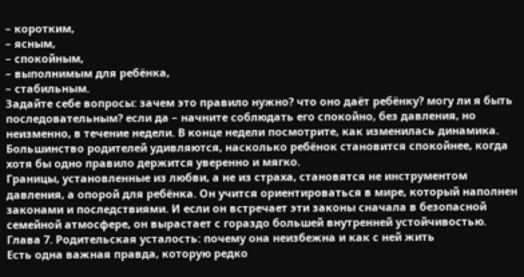– коротким,
– ясным,
– спокойным,
– выполнимым для ребёнка,
– стабильным.
Задайте себе вопросы: зачем это правило нужно? что оно даёт ребёнку? могу ли я быть последовательным? если да – начните соблюдать его спокойно, без давления, но неизменно, в течение недели. В конце недели посмотрите, как изменилась динамика. Большинство родителей удивляются, насколько ребёнок становится спокойнее, когда хотя бы одно правило держится уверенно и мягко.
Границы, установленные из любви, а не из страха, становятся не инструментом давления, а опорой для ребёнка. Он учится ориентироваться в мире, который наполнен законами и последствиями. И если он встречает эти законы сначала в безопасной семейной атмосфере, он вырастает с гораздо большей внутренней устойчивостью.
Глава 7. Родительская усталость: почему она неизбежна и как с ней жить
Есть одна важная правда, которую редко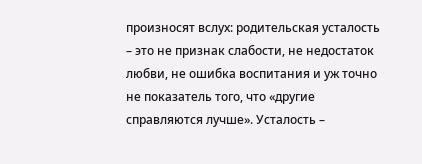произносят вслух: родительская усталость – это не признак слабости, не недостаток любви, не ошибка воспитания и уж точно не показатель того, что «другие справляются лучше». Усталость –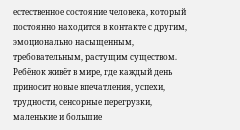естественное состояние человека, который постоянно находится в контакте с другим, эмоционально насыщенным, требовательным, растущим существом. Ребёнок живёт в мире, где каждый день приносит новые впечатления, успехи, трудности, сенсорные перегрузки, маленькие и большие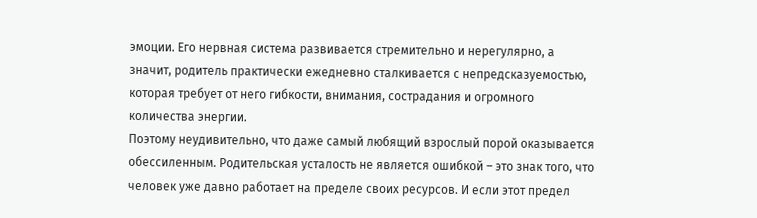эмоции. Его нервная система развивается стремительно и нерегулярно, а значит, родитель практически ежедневно сталкивается с непредсказуемостью, которая требует от него гибкости, внимания, сострадания и огромного количества энергии.
Поэтому неудивительно, что даже самый любящий взрослый порой оказывается обессиленным. Родительская усталость не является ошибкой – это знак того, что человек уже давно работает на пределе своих ресурсов. И если этот предел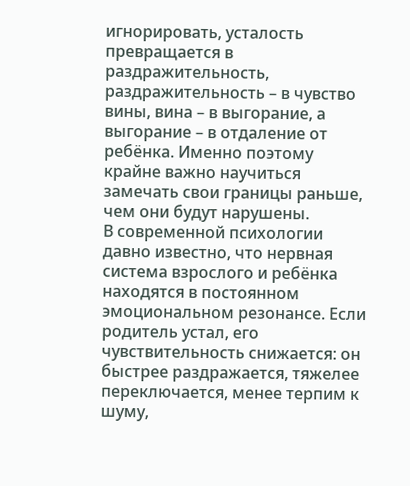игнорировать, усталость превращается в раздражительность, раздражительность – в чувство вины, вина – в выгорание, а выгорание – в отдаление от ребёнка. Именно поэтому крайне важно научиться замечать свои границы раньше, чем они будут нарушены.
В современной психологии давно известно, что нервная система взрослого и ребёнка находятся в постоянном эмоциональном резонансе. Если родитель устал, его чувствительность снижается: он быстрее раздражается, тяжелее переключается, менее терпим к шуму,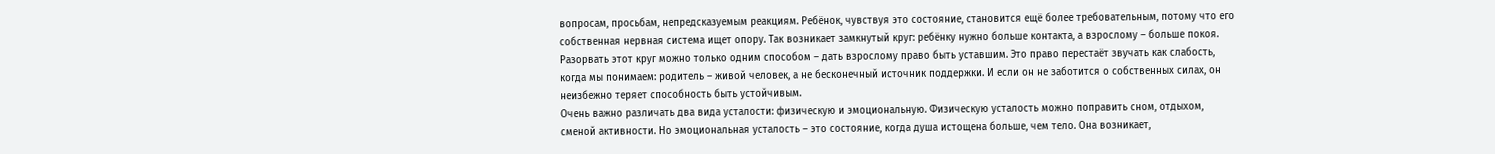вопросам, просьбам, непредсказуемым реакциям. Ребёнок, чувствуя это состояние, становится ещё более требовательным, потому что его собственная нервная система ищет опору. Так возникает замкнутый круг: ребёнку нужно больше контакта, а взрослому – больше покоя.
Разорвать этот круг можно только одним способом – дать взрослому право быть уставшим. Это право перестаёт звучать как слабость, когда мы понимаем: родитель – живой человек, а не бесконечный источник поддержки. И если он не заботится о собственных силах, он неизбежно теряет способность быть устойчивым.
Очень важно различать два вида усталости: физическую и эмоциональную. Физическую усталость можно поправить сном, отдыхом, сменой активности. Но эмоциональная усталость – это состояние, когда душа истощена больше, чем тело. Она возникает,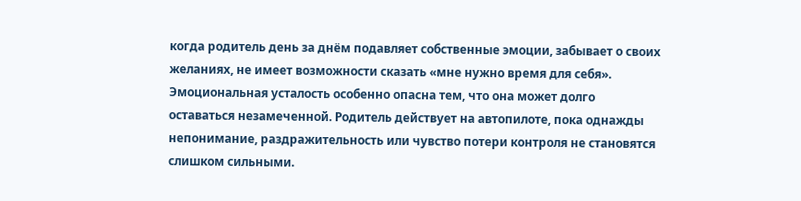когда родитель день за днём подавляет собственные эмоции, забывает о своих желаниях, не имеет возможности сказать «мне нужно время для себя». Эмоциональная усталость особенно опасна тем, что она может долго оставаться незамеченной. Родитель действует на автопилоте, пока однажды непонимание, раздражительность или чувство потери контроля не становятся слишком сильными.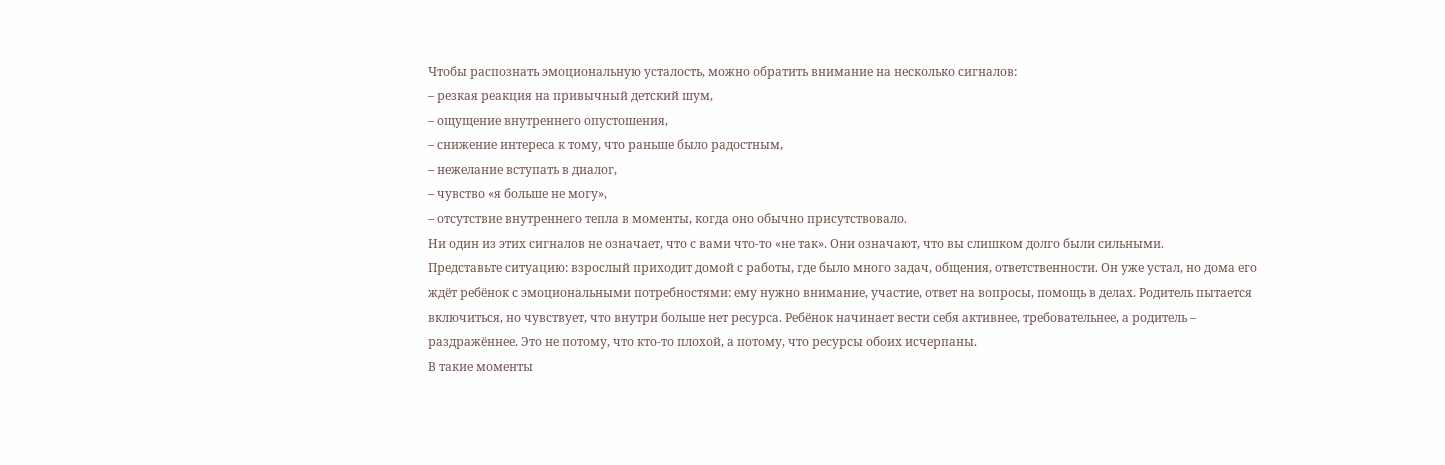Чтобы распознать эмоциональную усталость, можно обратить внимание на несколько сигналов:
– резкая реакция на привычный детский шум,
– ощущение внутреннего опустошения,
– снижение интереса к тому, что раньше было радостным,
– нежелание вступать в диалог,
– чувство «я больше не могу»,
– отсутствие внутреннего тепла в моменты, когда оно обычно присутствовало.
Ни один из этих сигналов не означает, что с вами что-то «не так». Они означают, что вы слишком долго были сильными.
Представьте ситуацию: взрослый приходит домой с работы, где было много задач, общения, ответственности. Он уже устал, но дома его ждёт ребёнок с эмоциональными потребностями: ему нужно внимание, участие, ответ на вопросы, помощь в делах. Родитель пытается включиться, но чувствует, что внутри больше нет ресурса. Ребёнок начинает вести себя активнее, требовательнее, а родитель – раздражённее. Это не потому, что кто-то плохой, а потому, что ресурсы обоих исчерпаны.
В такие моменты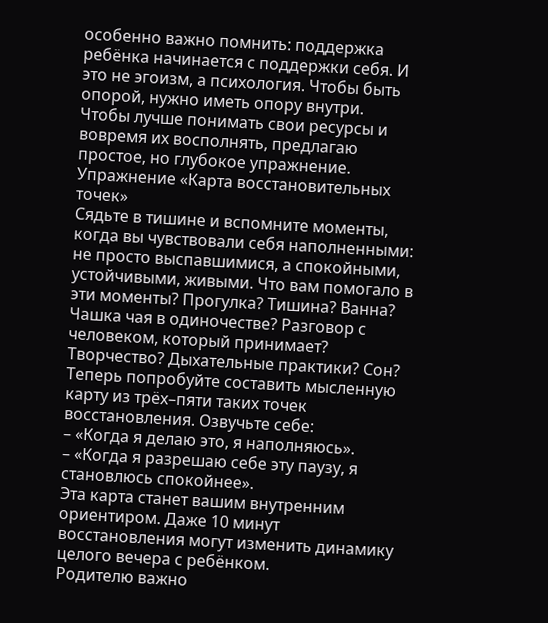особенно важно помнить: поддержка ребёнка начинается с поддержки себя. И это не эгоизм, а психология. Чтобы быть опорой, нужно иметь опору внутри.
Чтобы лучше понимать свои ресурсы и вовремя их восполнять, предлагаю простое, но глубокое упражнение.
Упражнение «Карта восстановительных точек»
Сядьте в тишине и вспомните моменты, когда вы чувствовали себя наполненными: не просто выспавшимися, а спокойными, устойчивыми, живыми. Что вам помогало в эти моменты? Прогулка? Тишина? Ванна? Чашка чая в одиночестве? Разговор с человеком, который принимает? Творчество? Дыхательные практики? Сон?
Теперь попробуйте составить мысленную карту из трёх–пяти таких точек восстановления. Озвучьте себе:
– «Когда я делаю это, я наполняюсь».
– «Когда я разрешаю себе эту паузу, я становлюсь спокойнее».
Эта карта станет вашим внутренним ориентиром. Даже 10 минут восстановления могут изменить динамику целого вечера с ребёнком.
Родителю важно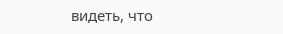видеть, что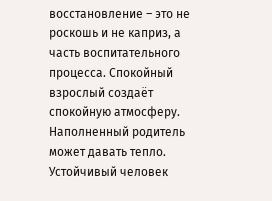восстановление – это не роскошь и не каприз, а часть воспитательного процесса. Спокойный взрослый создаёт спокойную атмосферу. Наполненный родитель может давать тепло. Устойчивый человек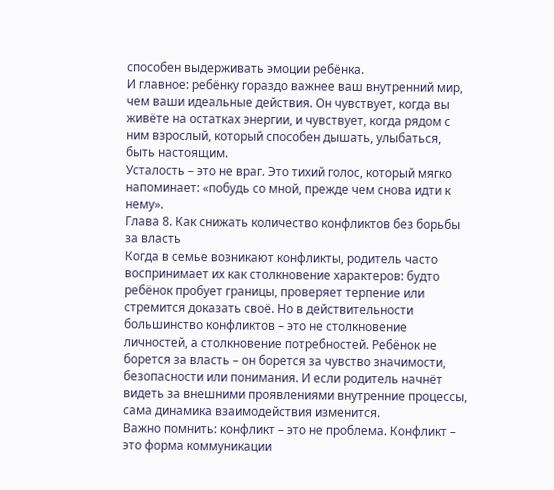способен выдерживать эмоции ребёнка.
И главное: ребёнку гораздо важнее ваш внутренний мир, чем ваши идеальные действия. Он чувствует, когда вы живёте на остатках энергии, и чувствует, когда рядом с ним взрослый, который способен дышать, улыбаться, быть настоящим.
Усталость – это не враг. Это тихий голос, который мягко напоминает: «побудь со мной, прежде чем снова идти к нему».
Глава 8. Как снижать количество конфликтов без борьбы за власть
Когда в семье возникают конфликты, родитель часто воспринимает их как столкновение характеров: будто ребёнок пробует границы, проверяет терпение или стремится доказать своё. Но в действительности большинство конфликтов – это не столкновение личностей, а столкновение потребностей. Ребёнок не борется за власть – он борется за чувство значимости, безопасности или понимания. И если родитель начнёт видеть за внешними проявлениями внутренние процессы, сама динамика взаимодействия изменится.
Важно помнить: конфликт – это не проблема. Конфликт – это форма коммуникации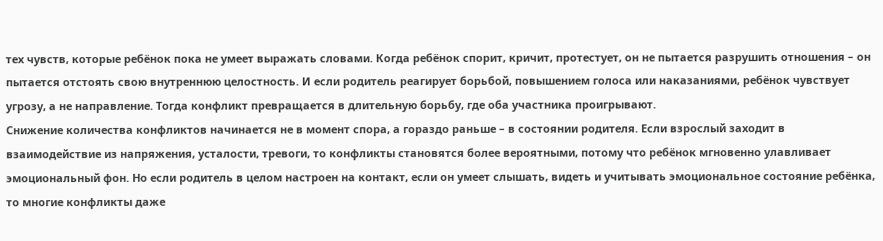тех чувств, которые ребёнок пока не умеет выражать словами. Когда ребёнок спорит, кричит, протестует, он не пытается разрушить отношения – он пытается отстоять свою внутреннюю целостность. И если родитель реагирует борьбой, повышением голоса или наказаниями, ребёнок чувствует угрозу, а не направление. Тогда конфликт превращается в длительную борьбу, где оба участника проигрывают.
Снижение количества конфликтов начинается не в момент спора, а гораздо раньше – в состоянии родителя. Если взрослый заходит в взаимодействие из напряжения, усталости, тревоги, то конфликты становятся более вероятными, потому что ребёнок мгновенно улавливает эмоциональный фон. Но если родитель в целом настроен на контакт, если он умеет слышать, видеть и учитывать эмоциональное состояние ребёнка, то многие конфликты даже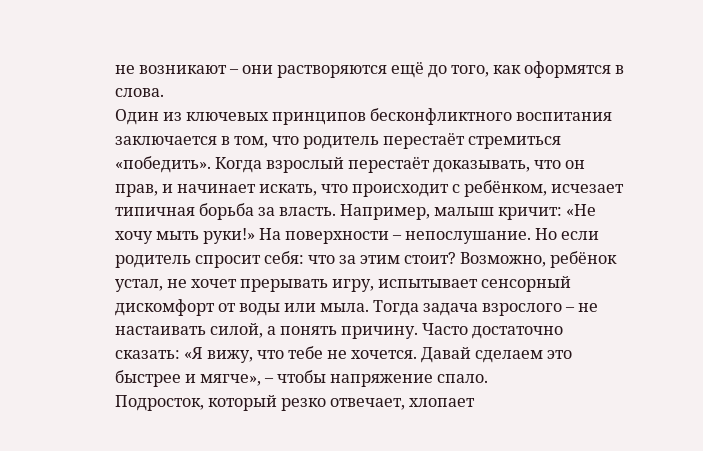не возникают – они растворяются ещё до того, как оформятся в слова.
Один из ключевых принципов бесконфликтного воспитания заключается в том, что родитель перестаёт стремиться «победить». Когда взрослый перестаёт доказывать, что он прав, и начинает искать, что происходит с ребёнком, исчезает типичная борьба за власть. Например, малыш кричит: «Не хочу мыть руки!» На поверхности – непослушание. Но если родитель спросит себя: что за этим стоит? Возможно, ребёнок устал, не хочет прерывать игру, испытывает сенсорный дискомфорт от воды или мыла. Тогда задача взрослого – не настаивать силой, а понять причину. Часто достаточно сказать: «Я вижу, что тебе не хочется. Давай сделаем это быстрее и мягче», – чтобы напряжение спало.
Подросток, который резко отвечает, хлопает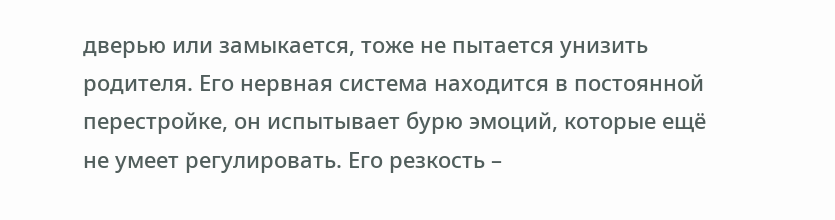дверью или замыкается, тоже не пытается унизить родителя. Его нервная система находится в постоянной перестройке, он испытывает бурю эмоций, которые ещё не умеет регулировать. Его резкость –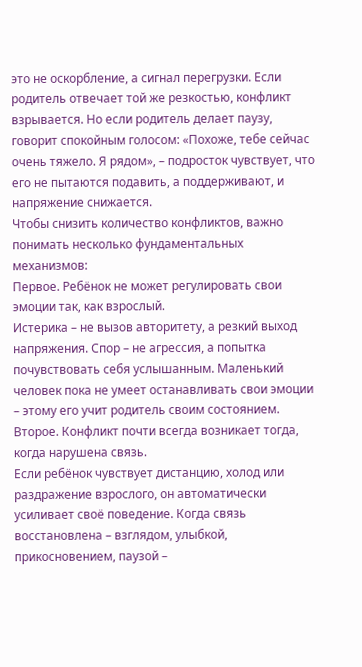это не оскорбление, а сигнал перегрузки. Если родитель отвечает той же резкостью, конфликт взрывается. Но если родитель делает паузу, говорит спокойным голосом: «Похоже, тебе сейчас очень тяжело. Я рядом», – подросток чувствует, что его не пытаются подавить, а поддерживают, и напряжение снижается.
Чтобы снизить количество конфликтов, важно понимать несколько фундаментальных механизмов:
Первое. Ребёнок не может регулировать свои эмоции так, как взрослый.
Истерика – не вызов авторитету, а резкий выход напряжения. Спор – не агрессия, а попытка почувствовать себя услышанным. Маленький человек пока не умеет останавливать свои эмоции – этому его учит родитель своим состоянием.
Второе. Конфликт почти всегда возникает тогда, когда нарушена связь.
Если ребёнок чувствует дистанцию, холод или раздражение взрослого, он автоматически усиливает своё поведение. Когда связь восстановлена – взглядом, улыбкой, прикосновением, паузой –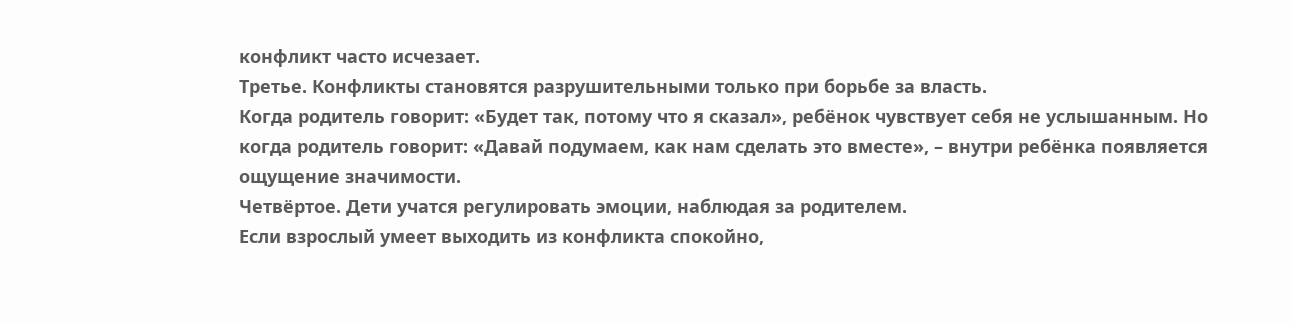конфликт часто исчезает.
Третье. Конфликты становятся разрушительными только при борьбе за власть.
Когда родитель говорит: «Будет так, потому что я сказал», ребёнок чувствует себя не услышанным. Но когда родитель говорит: «Давай подумаем, как нам сделать это вместе», – внутри ребёнка появляется ощущение значимости.
Четвёртое. Дети учатся регулировать эмоции, наблюдая за родителем.
Если взрослый умеет выходить из конфликта спокойно,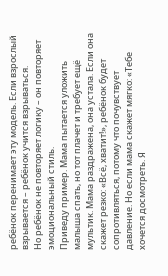ребёнок перенимает эту модель. Если взрослый взрывается – ребёнок учится взрываться.
Но ребёнок не повторяет логику – он повторяет эмоциональный стиль.
Приведу пример. Мама пытается уложить малыша спать, но тот плачет и требует ещё мультик. Мама раздражена, она устала. Если она скажет резко: «Всё, хватит!», ребёнок будет сопротивляться, потому что почувствует давление. Но если мама скажет мягко: «Тебе хочется досмотреть. Я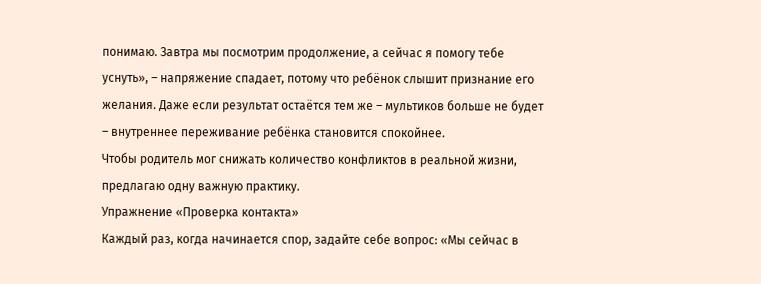понимаю. Завтра мы посмотрим продолжение, а сейчас я помогу тебе уснуть», – напряжение спадает, потому что ребёнок слышит признание его желания. Даже если результат остаётся тем же – мультиков больше не будет – внутреннее переживание ребёнка становится спокойнее.
Чтобы родитель мог снижать количество конфликтов в реальной жизни, предлагаю одну важную практику.
Упражнение «Проверка контакта»
Каждый раз, когда начинается спор, задайте себе вопрос: «Мы сейчас в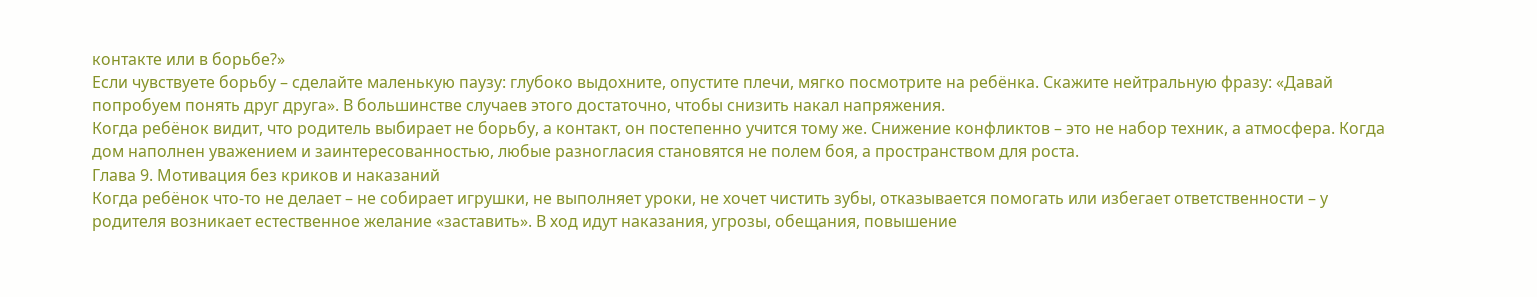контакте или в борьбе?»
Если чувствуете борьбу – сделайте маленькую паузу: глубоко выдохните, опустите плечи, мягко посмотрите на ребёнка. Скажите нейтральную фразу: «Давай попробуем понять друг друга». В большинстве случаев этого достаточно, чтобы снизить накал напряжения.
Когда ребёнок видит, что родитель выбирает не борьбу, а контакт, он постепенно учится тому же. Снижение конфликтов – это не набор техник, а атмосфера. Когда дом наполнен уважением и заинтересованностью, любые разногласия становятся не полем боя, а пространством для роста.
Глава 9. Мотивация без криков и наказаний
Когда ребёнок что-то не делает – не собирает игрушки, не выполняет уроки, не хочет чистить зубы, отказывается помогать или избегает ответственности – у родителя возникает естественное желание «заставить». В ход идут наказания, угрозы, обещания, повышение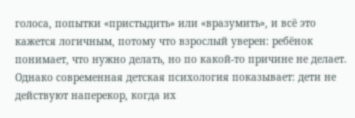голоса, попытки «пристыдить» или «вразумить», и всё это кажется логичным, потому что взрослый уверен: ребёнок понимает, что нужно делать, но по какой-то причине не делает. Однако современная детская психология показывает: дети не действуют наперекор, когда их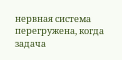нервная система перегружена, когда задача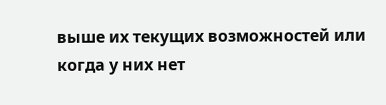выше их текущих возможностей или когда у них нет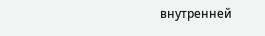внутренней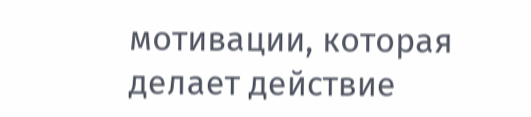мотивации, которая делает действие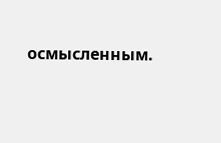осмысленным.